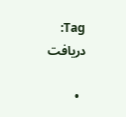Tag: دریافت

  •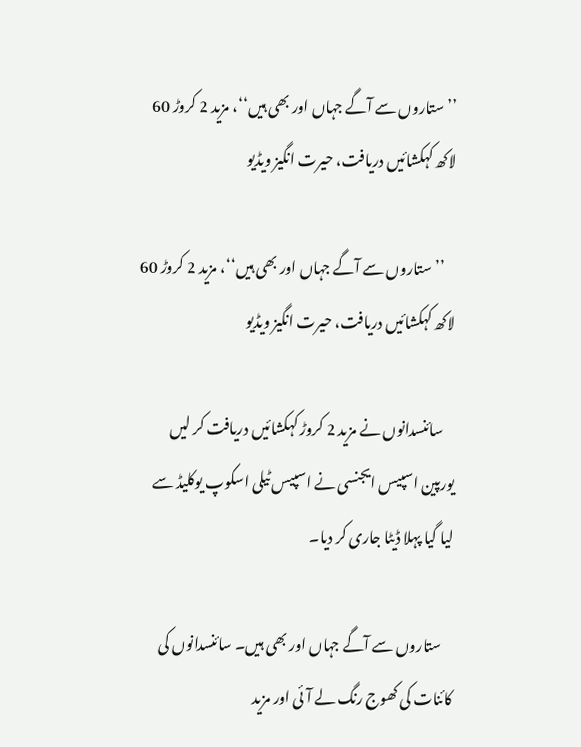’’ستاروں سے آگے جہاں اور بھی ہیں‘‘، مزید 2 کروڑ 60 لاکھ کہکشائیں دریافت، حیرت انگیز ویڈیو

    ’’ستاروں سے آگے جہاں اور بھی ہیں‘‘، مزید 2 کروڑ 60 لاکھ کہکشائیں دریافت، حیرت انگیز ویڈیو

    سائنسدانوں نے مزید 2 کروڑ کہکشائیں دریافت کر لیں یورپین اسپیس ایجنسی نے اسپیس ٹیلی اسکوپ یوکلیڈ سے لیا گیا پہلا ڈیٹا جاری کر دیا۔

    ستاروں سے آگے جہاں اور بھی ہیں۔ سائنسدانوں کی کائنات کی کھوج رنگ لے آئی اور مزید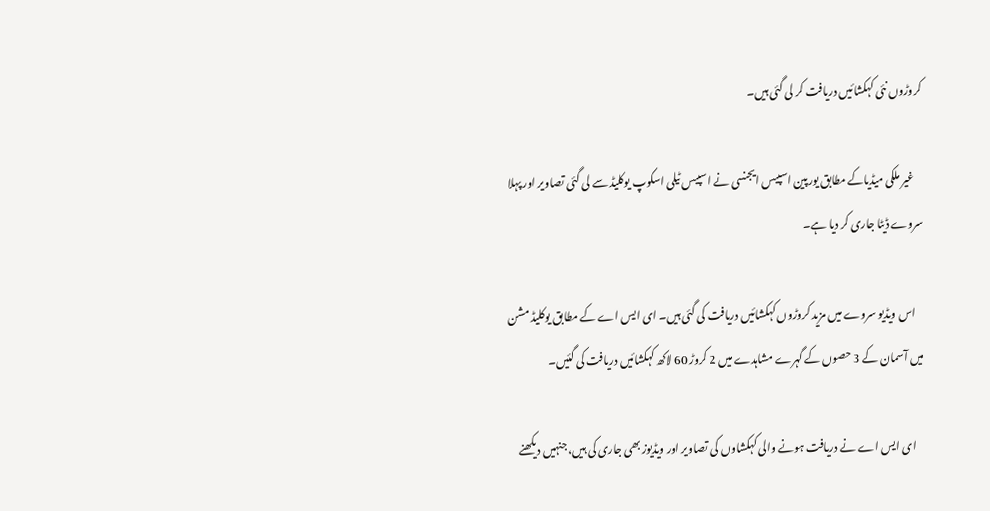کروڑوں نئی کہکشائیں دریافت کر لی گئی ہیں۔

    غیر ملکی میڈیاکے مطابق یورپین اسپیس ایجنسی نے اسپیس ٹیلی اسکوپ یوکلیڈ سے لی گئی تصاویر اور پہلا سروے ڈیٹا جاری کر دیا ہے۔

    اس ویڈیو سروے میں مزید کروڑوں کہکشائیں دریافت کی گئی ہیں۔ ای ایس اے کے مطابق یوکلیڈ مشن میں آسمان کے 3 حصوں کے گہرے مشاہدے میں 2 کروڑ 60 لاکھ کہکشائیں دریافت کی گئیں۔

    ای ایس اے نے دریافت ہونے والی کہکشاوں کی تصاویر اور ویڈیوز بھی جاری کی ہیں، جنہیں دیکھنے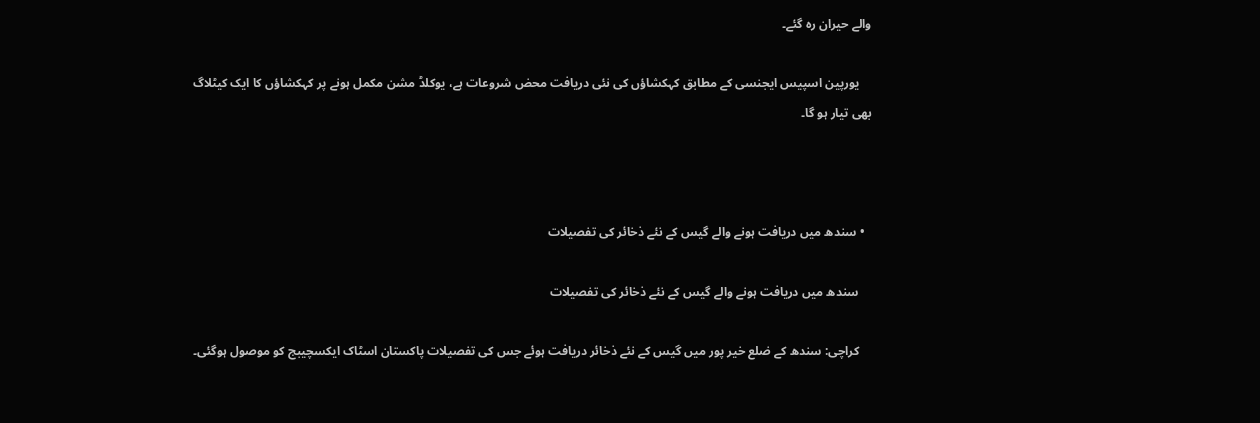والے حیران رہ گئے۔

    یورپین اسپیس ایجنسی کے مطابق کہکشاؤں کی نئی دریافت محض شروعات ہے، یوکلڈ مشن مکمل ہونے پر کہکشاؤں کا ایک کیٹلاگ بھی تیار ہو گا۔



  • سندھ میں دریافت ہونے والے گیس کے نئے ذخائر کی تفصیلات

    سندھ میں دریافت ہونے والے گیس کے نئے ذخائر کی تفصیلات

    کراچی: سندھ کے ضلع خیر پور میں گیس کے نئے ذخائر دریافت ہوئے جس کی تفصیلات پاکستان اسٹاک ایکسچیبج کو موصول ہوگئی۔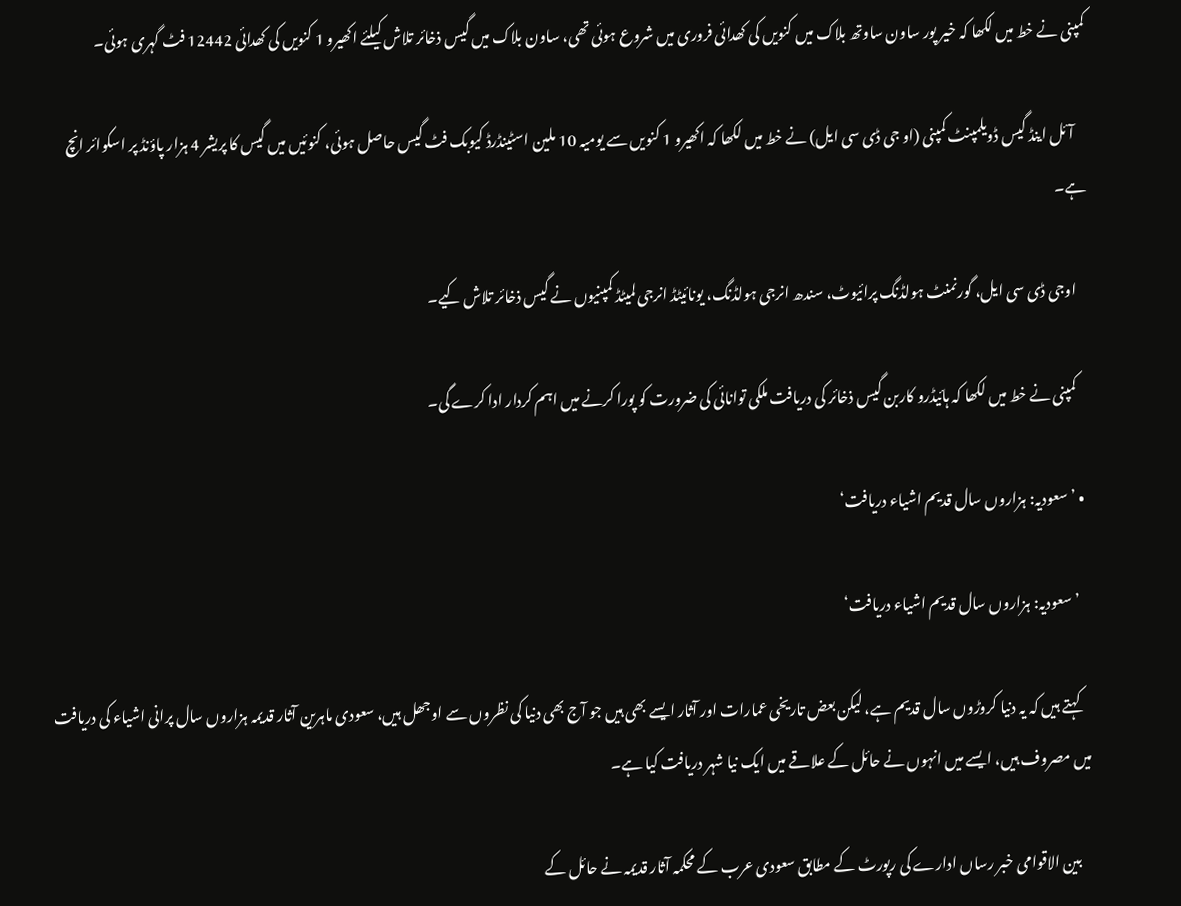کمپنی نے خط میں لکھا کہ خیر پور ساون ساوتھ بلاک میں کنویں کی کھدائی فروری میں شروع ہوئی تھی، ساون بلاک میں گیس ذخائر تلاش کیلئے اکھیرو 1 کنویں کی کھدائی 12442 فٹ گہری ہوئی۔

    آئل اینڈ گیس ڈویلمپنٹ کمپنی (او جی ڈی سی ایل) نے خط میں لکھا کہ اکھیرو 1 کنویں سے یومیہ 10 ملین اسٹینڈرڈ کیوبک فٹ گیس حاصل ہوئی، کنوئیں میں گیس کا پریشر 4 ہزار پاؤنڈ پر اسکوائر انچ ہے۔

    اوجی ڈی سی ایل، گورنمنٹ ہولڈنگ پرائیوٹ، سندھ انرجی ہولڈنگ، یونائیٹڈ انرجی لمیٹڈ کمپنیوں نے گیس ذخائر تلاش کیے۔

    کمپنی نے خط میں لکھا کہ ہائیڈرو کاربن گیس ذخائر کی دریافت ملکی توانائی کی ضرورت کو پورا کرنے میں اہم کردار ادا کرے گی۔

  • ’سعودیہ: ہزاروں سال قدیم اشیاء دریافت‘

    ’سعودیہ: ہزاروں سال قدیم اشیاء دریافت‘

    کہتے ہیں کہ یہ دنیا کروڑوں سال قدیم ہے، لیکن بعض تاریخی عمارات اور آثار ایسے بھی ہیں جو آج بھی دنیا کی نظروں سے اوجھل ہیں، سعودی ماہرین آثار قدیمہ ہزاروں سال پرانی اشیاء کی دریافت میں مصروف ہیں، ایسے میں انہوں نے حائل کے علاقے میں ایک نیا شہر دریافت کیا ہے۔

    بین الاقوامی خبر رساں ادارے کی رپورٹ کے مطابق سعودی عرب کے محکمہ آثار قدیمہ نے حائل کے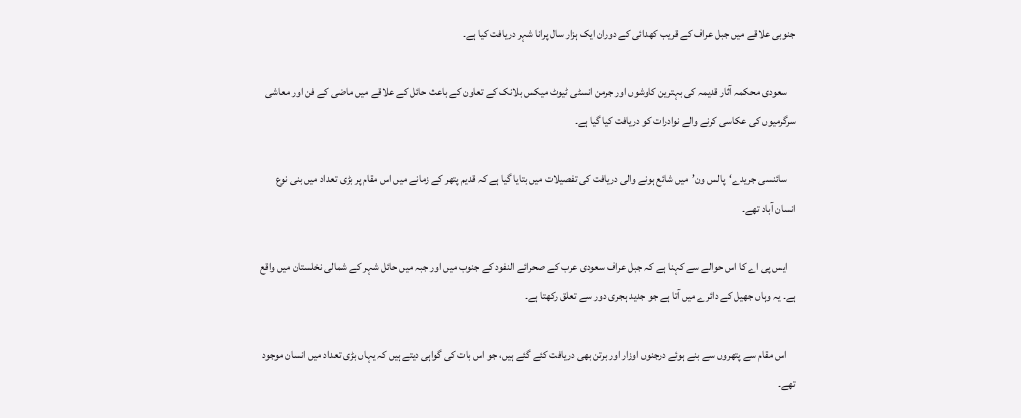جنوبی علاقے میں جبل عراف کے قریب کھدائی کے دوران ایک ہزار سال پرانا شہر دریافت کیا ہے۔

    سعودی محکمہ آثار قدیمہ کی بہترین کاوشوں اور جرمن انسٹی ٹیوٹ میکس بلانک کے تعاون کے باعث حائل کے علاقے میں ماضی کے فن اور معاشی سرگرمیوں کی عکاسی کرنے والے نوادرات کو دریافت کیا گیا ہے۔

    سائنسی جریدے‘پالس ون’میں شائع ہونے والی دریافت کی تفصیلات میں بتایا گیا ہے کہ قدیم پتھر کے زمانے میں اس مقام پر بڑی تعداد میں بنی نوع انسان آباد تھے۔

    ایس پی اے کا اس حوالے سے کہنا ہے کہ جبل عراف سعودی عرب کے صحرائے النفود کے جنوب میں اور جبہ میں حائل شہر کے شمالی نخلستان میں واقع ہے۔ یہ وہاں جھیل کے دائرے میں آتا ہے جو جدید ہجری دور سے تعلق رکھتا ہے۔

    اس مقام سے پتھروں سے بنے ہوئے درجنوں اوزار اور برتن بھی دریافت کئے گئے ہیں، جو اس بات کی گواہی دیتے ہیں کہ یہاں بڑی تعداد میں انسان موجود تھے۔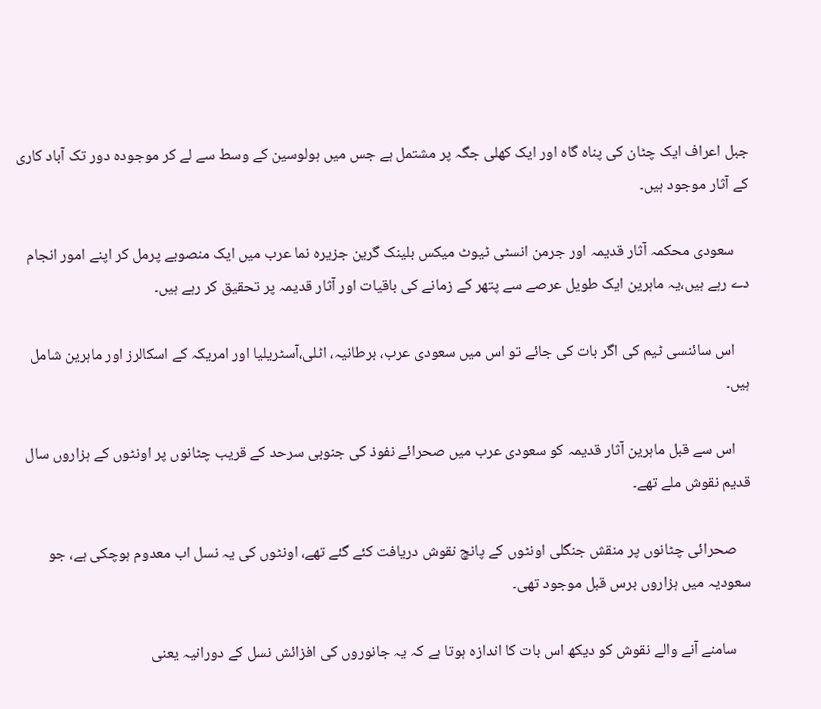جبل اعراف ایک چٹان کی پناہ گاہ اور ایک کھلی جگہ پر مشتمل ہے جس میں ہولوسین کے وسط سے لے کر موجودہ دور تک آباد کاری کے آثار موجود ہیں۔

    سعودی محکمہ آثار قدیمہ اور جرمن انسٹی ٹیوٹ میکس بلینک گرین جزیرہ نما عرب میں ایک منصوبے پرمل کر اپنے امور انجام دے رہے ہیں،یہ ماہرین ایک طویل عرصے سے پتھر کے زمانے کی باقیات اور آثار قدیمہ پر تحقیق کر رہے ہیں۔

    اس سائنسی ٹیم کی اگر بات کی جائے تو اس میں سعودی عرب، برطانیہ، اٹلی،آسٹریلیا اور امریکہ کے اسکالرز اور ماہرین شامل ہیں۔

    اس سے قبل ماہرین آثار قدیمہ کو سعودی عرب میں صحرائے نفوذ کی جنوبی سرحد کے قریب چٹانوں پر اونٹوں کے ہزاروں سال قدیم نقوش ملے تھے۔

    صحرائی چٹانوں پر منقش جنگلی اونٹوں کے پانچ نقوش دریافت کئے گئے تھے، اونٹوں کی یہ نسل اب معدوم ہوچکی ہے، جو سعودیہ میں ہزاروں برس قبل موجود تھی۔

    سامنے آنے والے نقوش کو دیکھ اس بات کا اندازہ ہوتا ہے کہ یہ جانوروں کی افزائش نسل کے دورانیہ یعنی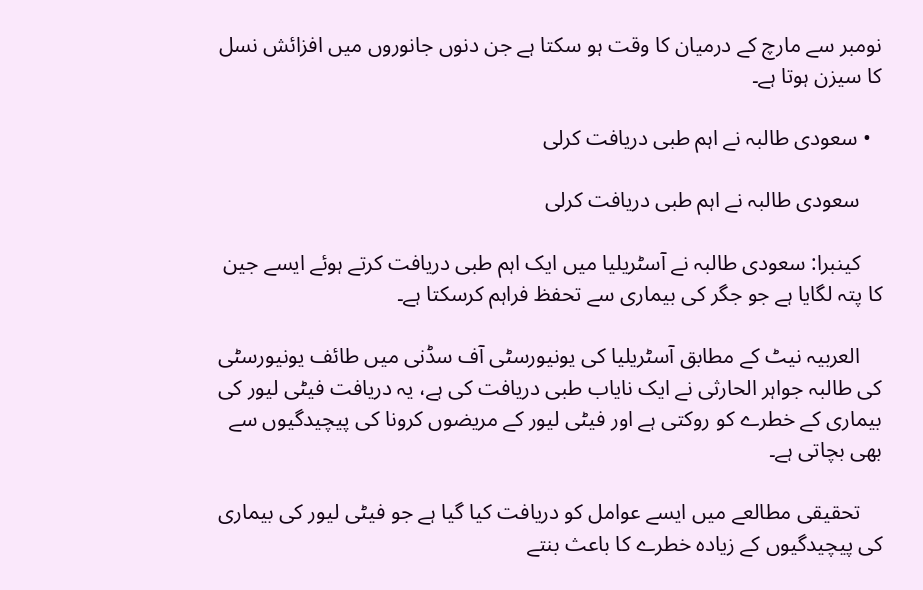نومبر سے مارچ کے درمیان کا وقت ہو سکتا ہے جن دنوں جانوروں میں افزائش نسل کا سیزن ہوتا ہے۔

  • سعودی طالبہ نے اہم طبی دریافت کرلی

    سعودی طالبہ نے اہم طبی دریافت کرلی

    کینبرا: سعودی طالبہ نے آسٹریلیا میں ایک اہم طبی دریافت کرتے ہوئے ایسے جین کا پتہ لگایا ہے جو جگر کی بیماری سے تحفظ فراہم کرسکتا ہے۔

    العربیہ نیٹ کے مطابق آسٹریلیا کی یونیورسٹی آف سڈنی میں طائف یونیورسٹی کی طالبہ جواہر الحارثی نے ایک نایاب طبی دریافت کی ہے، یہ دریافت فیٹی لیور کی بیماری کے خطرے کو روکتی ہے اور فیٹی لیور کے مریضوں کرونا کی پیچیدگیوں سے بھی بچاتی ہے۔

    تحقیقی مطالعے میں ایسے عوامل کو دریافت کیا گیا ہے جو فیٹی لیور کی بیماری کی پیچیدگیوں کے زیادہ خطرے کا باعث بنتے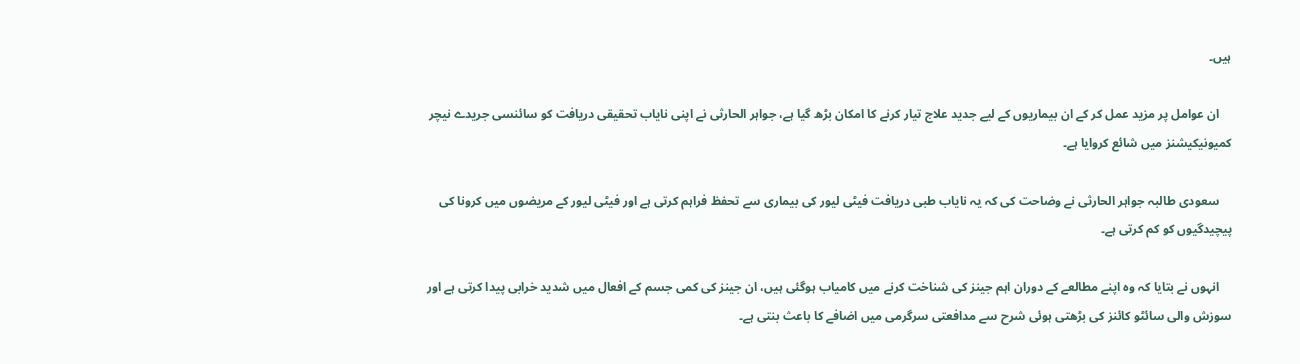ہیں۔

    ان عوامل پر مزید عمل کر کے ان بیماریوں کے لیے جدید علاج تیار کرنے کا امکان بڑھ گیا ہے، جواہر الحارثی نے اپنی نایاب تحقیقی دریافت کو سائنسی جریدے نیچر کمیونیکیشنز میں شائع کروایا ہے۔

    سعودی طالبہ جواہر الحارثی نے وضاحت کی کہ یہ نایاب طبی دریافت فیٹی لیور کی بیماری سے تحفظ فراہم کرتی ہے اور فیٹی لیور کے مریضوں میں کرونا کی پیچیدگیوں کو کم کرتی ہے۔

    انہوں نے بتایا کہ وہ اپنے مطالعے کے دوران اہم جینز کی شناخت کرنے میں کامیاب ہوگئی ہیں، ان جینز کی کمی جسم کے افعال میں شدید خرابی پیدا کرتی ہے اور سوزش والی سائٹو کائنز کی بڑھتی ہوئی شرح سے مدافعتی سرگرمی میں اضافے کا باعث بنتی ہے۔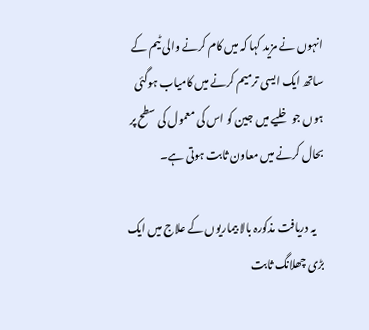انہوں نے مزید کہا کہ میں کام کرنے والی ٹیم کے ساتھ ایک ایسی ترمیم کرنے میں کامیاب ہوگئی ہوں جو خلیے میں جین کو اس کی معمول کی سطح پر بحال کرنے میں معاون ثابت ہوتی ہے۔

    یہ دریافت مذکورہ بالا بیماریوں کے علاج میں ایک بڑی چھلانگ ثابت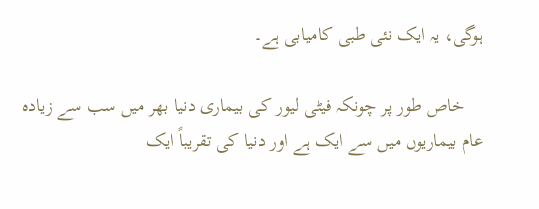ہوگی، یہ ایک نئی طبی کامیابی ہے۔

    خاص طور پر چونکہ فیٹی لیور کی بیماری دنیا بھر میں سب سے زیادہ عام بیماریوں میں سے ایک ہے اور دنیا کی تقریباً ایک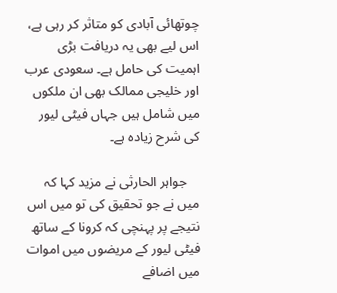چوتھائی آبادی کو متاثر کر رہی ہے، اس لیے بھی یہ دریافت بڑی اہمیت کی حامل ہے۔ سعودی عرب اور خلیجی ممالک بھی ان ملکوں میں شامل ہیں جہاں فیٹی لیور کی شرح زیادہ ہے۔

    جواہر الحارثی نے مزید کہا کہ میں نے جو تحقیق کی تو میں اس نتیجے پر پہنچی کہ کرونا کے ساتھ فیٹی لیور کے مریضوں میں اموات میں اضافے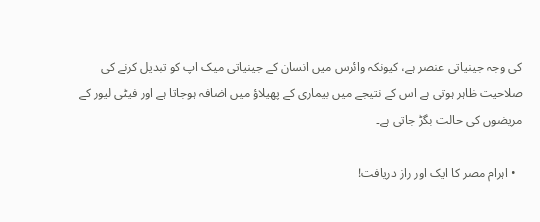کی وجہ جینیاتی عنصر ہے، کیونکہ وائرس میں انسان کے جینیاتی میک اپ کو تبدیل کرنے کی صلاحیت ظاہر ہوتی ہے اس کے نتیجے میں بیماری کے پھیلاؤ میں اضافہ ہوجاتا ہے اور فیٹی لیور کے مریضوں کی حالت بگڑ جاتی ہے۔

  • اہرام مصر کا ایک اور راز دریافت!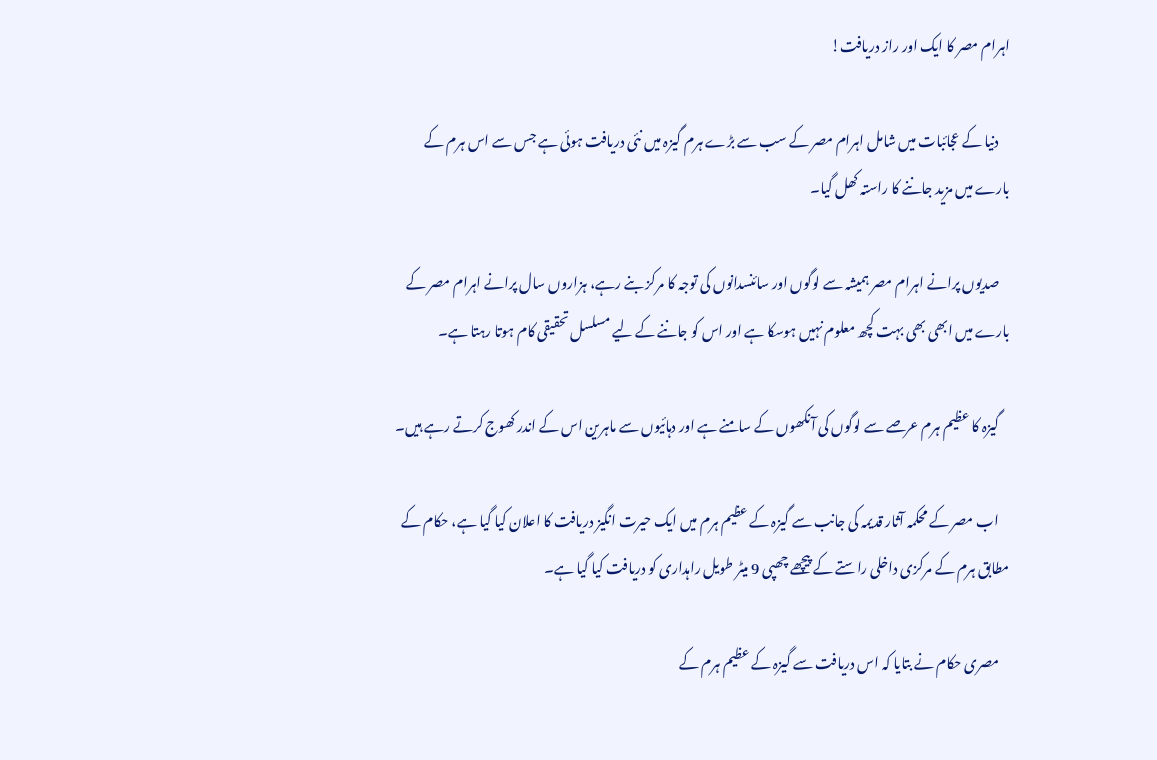اہرام مصر کا ایک اور راز دریافت!

    دنیا کے عجائبات میں شامل اہرام مصر کے سب سے بڑے ہرم گیزہ میں نئی دریافت ہوئی ہے جس سے اس ہرم کے بارے میں مزید جاننے کا راستہ کھل گیا۔

    صدیوں پرانے اہرام مصر ہمیشہ سے لوگوں اور سائنسدانوں کی توجہ کا مرکز بنے رہے، ہزاروں سال پرانے اہرام مصر کے بارے میں ابھی بھی بہت کچھ معلوم نہیں ہوسکا ہے اور اس کو جاننے کے لیے مسلسل تحقیقی کام ہوتا رہتا ہے۔

    گیزہ کا عظیم ہرم عرصے سے لوگوں کی آنکھوں کے سامنے ہے اور دہائیوں سے ماہرین اس کے اندر کھوج کرتے رہے ہیں۔

    اب مصر کے محکمہ آثار قدیمہ کی جانب سے گیزہ کے عظیم ہرم میں ایک حیرت انگیز دریافت کا اعلان کیا گیا ہے، حکام کے مطابق ہرم کے مرکزی داخلی راستے کے پیچھے چھپی 9 میٹر طویل راہداری کو دریافت کیا گیا ہے۔

    مصری حکام نے بتایا کہ اس دریافت سے گیزہ کے عظیم ہرم کے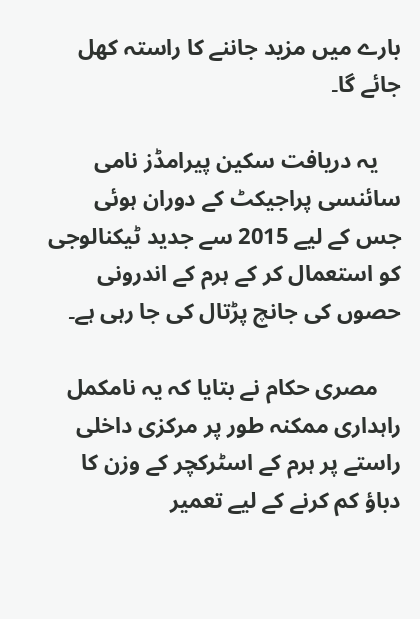بارے میں مزید جاننے کا راستہ کھل جائے گا۔

    یہ دریافت سکین پیرامڈز نامی سائنسی پراجیکٹ کے دوران ہوئی جس کے لیے 2015 سے جدید ٹیکنالوجی کو استعمال کر کے ہرم کے اندرونی حصوں کی جانچ پڑتال کی جا رہی ہے۔

    مصری حکام نے بتایا کہ یہ نامکمل راہداری ممکنہ طور پر مرکزی داخلی راستے پر ہرم کے اسٹرکچر کے وزن کا دباؤ کم کرنے کے لیے تعمیر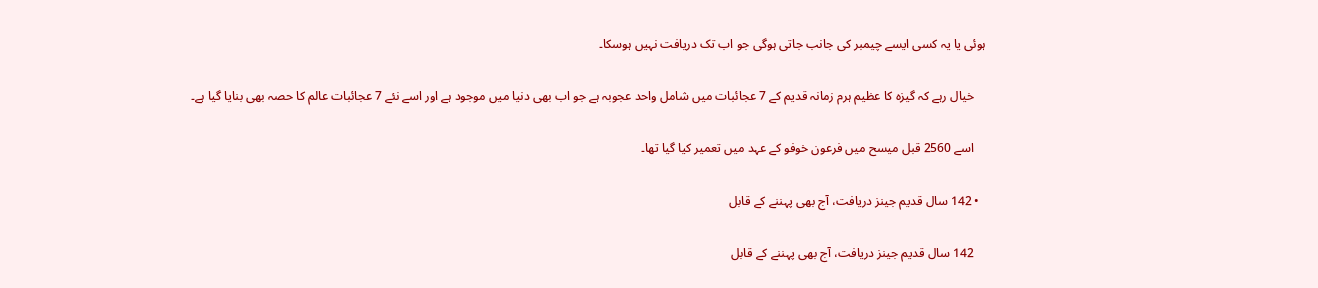ہوئی یا یہ کسی ایسے چیمبر کی جانب جاتی ہوگی جو اب تک دریافت نہیں ہوسکا۔

    خیال رہے کہ گیزہ کا عظیم ہرم زمانہ قدیم کے 7 عجائبات میں شامل واحد عجوبہ ہے جو اب بھی دنیا میں موجود ہے اور اسے نئے 7 عجائبات عالم کا حصہ بھی بنایا گیا ہے۔

    اسے 2560 قبل میسح میں فرعون خوفو کے عہد میں تعمیر کیا گیا تھا۔

  • 142 سال قدیم جینز دریافت، آج بھی پہننے کے قابل

    142 سال قدیم جینز دریافت، آج بھی پہننے کے قابل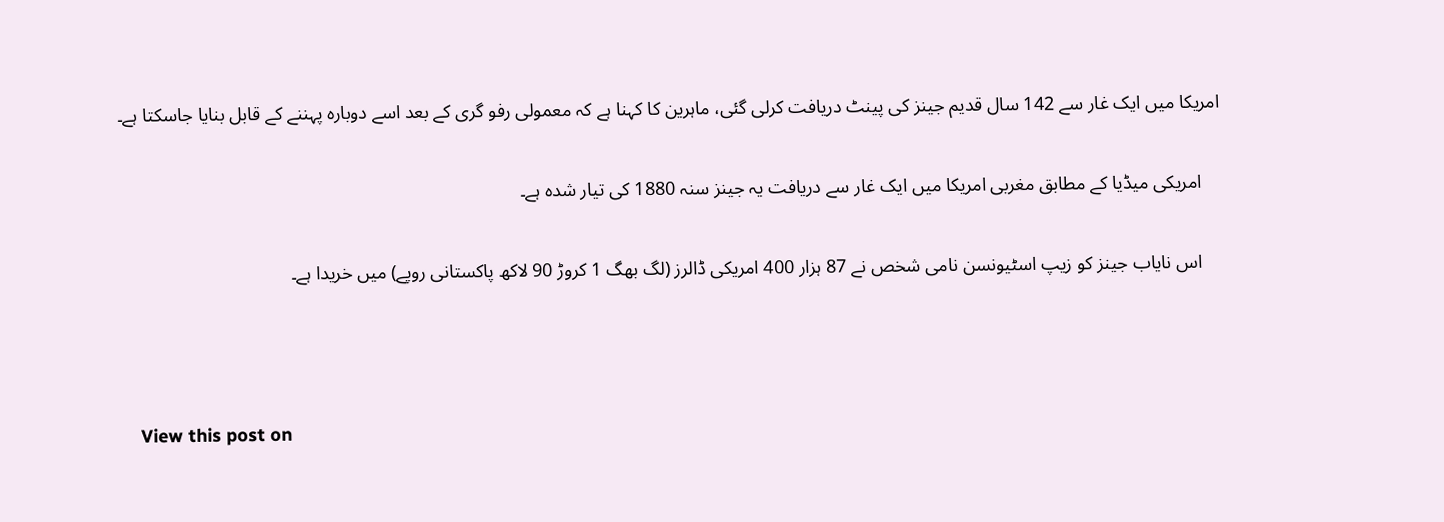امریکا میں ایک غار سے 142 سال قدیم جینز کی پینٹ دریافت کرلی گئی، ماہرین کا کہنا ہے کہ معمولی رفو گری کے بعد اسے دوبارہ پہننے کے قابل بنایا جاسکتا ہے۔

    امریکی میڈیا کے مطابق مغربی امریکا میں ایک غار سے دریافت یہ جینز سنہ 1880 کی تیار شدہ ہے۔

    اس نایاب جینز کو زیپ اسٹیونسن نامی شخص نے 87 ہزار 400 امریکی ڈالرز (لگ بھگ 1 کروڑ 90 لاکھ پاکستانی روپے) میں خریدا ہے۔



    View this post on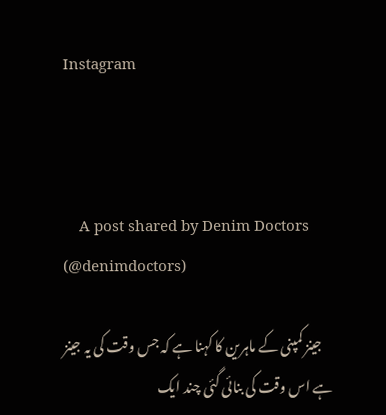Instagram



    A post shared by Denim Doctors (@denimdoctors)

    جینز کمپنی کے ماہرین کا کہنا ہے کہ جس وقت کی یہ جینز ہے اس وقت کی بنائی گئی چند ایک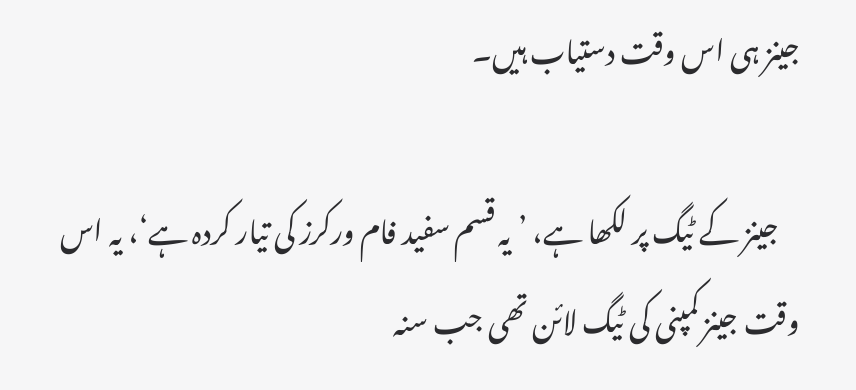جینز ہی اس وقت دستیاب ہیں۔

    جینز کے ٹیگ پر لکھا ہے، ’یہ قسم سفید فام ورکرز کی تیار کردہ ہے‘، یہ اس وقت جینز کمپنی کی ٹیگ لائن تھی جب سنہ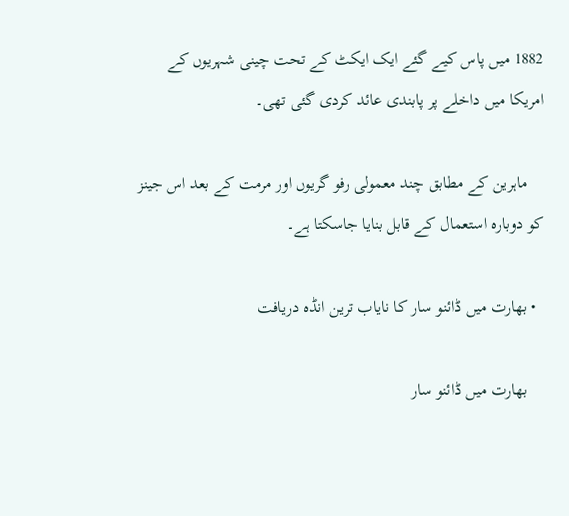1882 میں پاس کیے گئے ایک ایکٹ کے تحت چینی شہریوں کے امریکا میں داخلے پر پابندی عائد کردی گئی تھی۔

    ماہرین کے مطابق چند معمولی رفو گریوں اور مرمت کے بعد اس جینز کو دوبارہ استعمال کے قابل بنایا جاسکتا ہے۔

  • بھارت میں ڈائنو سار کا نایاب ترین انڈہ دریافت

    بھارت میں ڈائنو سار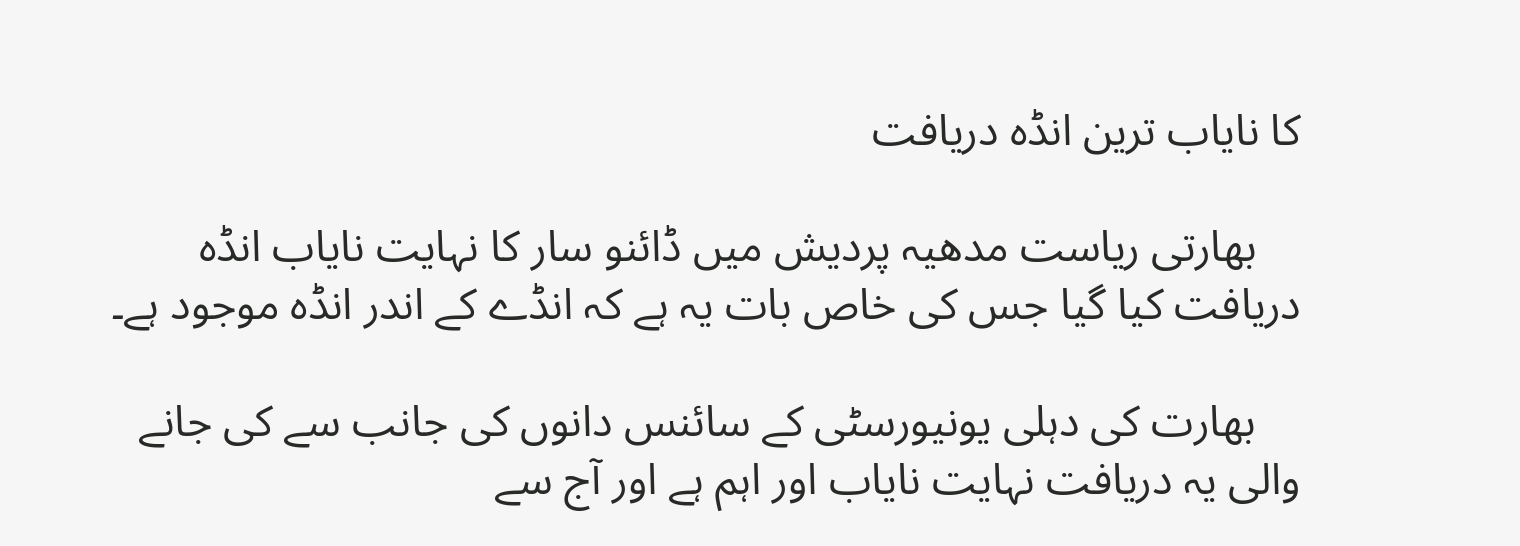کا نایاب ترین انڈہ دریافت

    بھارتی ریاست مدھیہ پردیش میں ڈائنو سار کا نہایت نایاب انڈہ دریافت کیا گیا جس کی خاص بات یہ ہے کہ انڈے کے اندر انڈہ موجود ہے۔

    بھارت کی دہلی یونیورسٹی کے سائنس دانوں کی جانب سے کی جانے والی یہ دریافت نہایت نایاب اور اہم ہے اور آج سے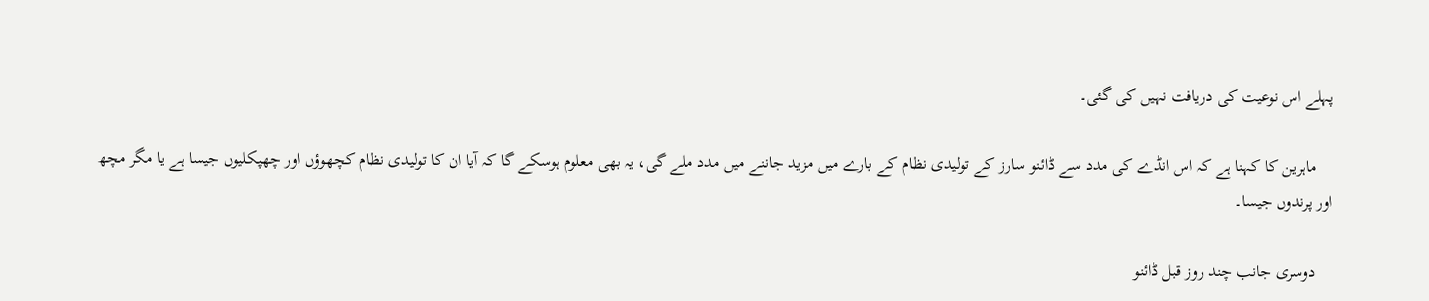پہلے اس نوعیت کی دریافت نہیں کی گئی۔

    ماہرین کا کہنا ہے کہ اس انڈے کی مدد سے ڈائنو سارز کے تولیدی نظام کے بارے میں مزید جاننے میں مدد ملے گی، یہ بھی معلوم ہوسکے گا کہ آیا ان کا تولیدی نظام کچھوؤں اور چھپکلیوں جیسا ہے یا مگر مچھ اور پرندوں جیسا۔

    دوسری جانب چند روز قبل ڈائنو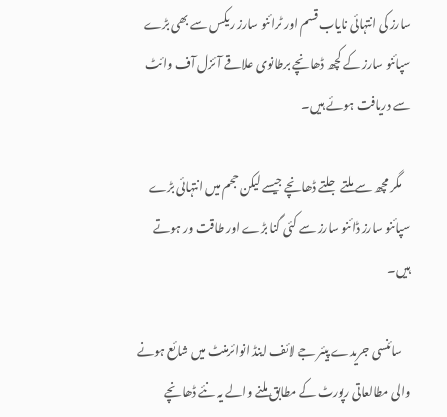سارز کی انتہائی نایاب قسم اور ٹرائنو سارز ریکس سے بھی بڑے سپائنو سارز کے کچھ ڈھانچے برطانوی علاقے آئزل آف وائٹ سے دریافت ہوئے ہیں۔

    مگر مچھ سے ملتے جلتے ڈھانچے جیسے لیکن حجم میں انتہائی بڑے سپائنو سارز ڈائنو سارز سے کئی گنا بڑے اور طاقت ور ہوتے ہیں۔

    سائنسی جریدے پیئر جے لائف اینڈ انوائرمنٹ میں شائع ہونے والی مطالعاتی رپورٹ کے مطابق ملنے والے یہ نئے ڈھانچے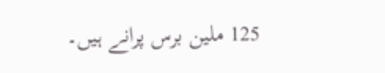125 ملین برس پرانے ہیں۔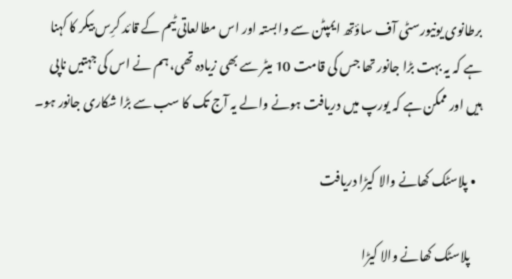برطانوی یونیورسٹی آف ساؤتھ ایمپٹن سے وابستہ اور اس مطالعاتی ٹیم کے قائد کرِس بیکر کا کہنا ہے کہ یہ بہت بڑا جانور تھا جس کی قامت 10 میٹر سے بھی زیادہ تھی، ہم نے اس کی جہتیں ناپی ہیں اور ممکن ہے کہ یورپ میں دریافت ہونے والے یہ آج تک کا سب سے بڑا شکاری جانور ہو۔

  • پلاسٹک کھانے والا کیڑا دریافت

    پلاسٹک کھانے والا کیڑا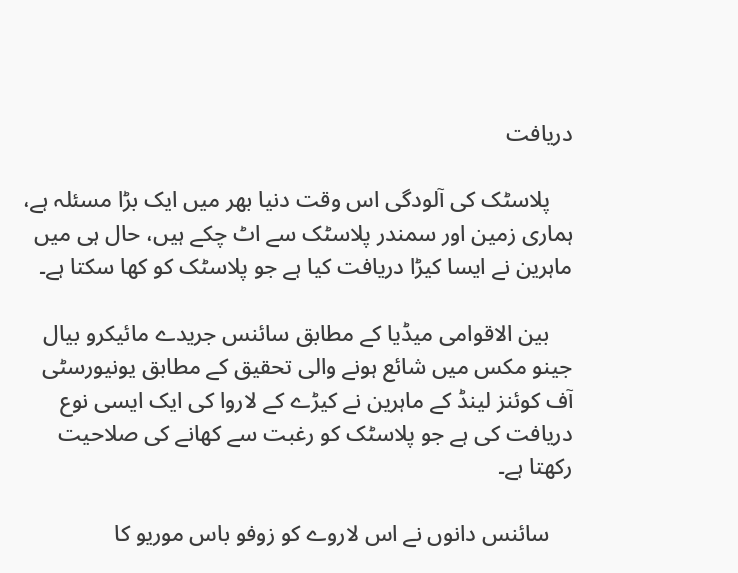دریافت

    پلاسٹک کی آلودگی اس وقت دنیا بھر میں ایک بڑا مسئلہ ہے، ہماری زمین اور سمندر پلاسٹک سے اٹ چکے ہیں، حال ہی میں ماہرین نے ایسا کیڑا دریافت کیا ہے جو پلاسٹک کو کھا سکتا ہے۔

    بین الاقوامی میڈیا کے مطابق سائنس جریدے مائیکرو بیال جینو مکس میں شائع ہونے والی تحقیق کے مطابق یونیورسٹی آف کوئنز لینڈ کے ماہرین نے کیڑے کے لاروا کی ایک ایسی نوع دریافت کی ہے جو پلاسٹک کو رغبت سے کھانے کی صلاحیت رکھتا ہے۔

    سائنس دانوں نے اس لاروے کو زوفو باس موریو کا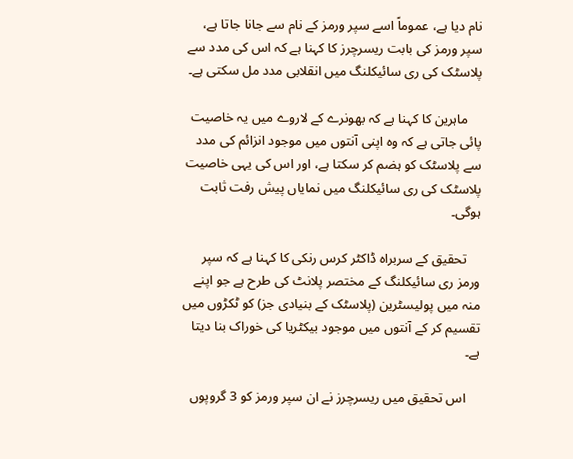نام دیا ہے، عموماً اسے سپر ورمز کے نام سے جانا جاتا ہے، سپر ورمز کی بابت ریسرچرز کا کہنا ہے کہ اس کی مدد سے پلاسٹک کی ری سائیکلنگ میں انقلابی مدد مل سکتی ہے۔

    ماہرین کا کہنا ہے کہ بھونرے کے لاروے میں یہ خاصیت پائی جاتی ہے کہ وہ اپنی آنتوں میں موجود انزائم کی مدد سے پلاسٹک کو ہضم کر سکتا ہے، اور اس کی یہی خاصیت پلاسٹک کی ری سائیکلنگ میں نمایاں پیش رفت ثابت ہوگی۔

    تحقیق کے سربراہ ڈاکٹر کرس رنکی کا کہنا ہے کہ سپر ورمز ری سائیکلنگ کے مختصر پلانٹ کی طرح ہے جو اپنے منہ میں پولیسٹرین (پلاسٹک کے بنیادی جز) کو ٹکڑوں میں تقسیم کر کے آنتوں میں موجود بیکٹریا کی خوراک بنا دیتا ہے۔

    اس تحقیق میں ریسرچرز نے ان سپر ورمز کو 3 گروپوں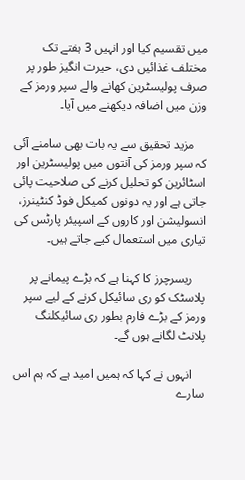میں تقسیم کیا اور انہیں 3 ہفتے تک مختلف غذائیں دی، حیرت انگیز طور پر صرف پولیسٹرین کھانے والے سپر ورمز کے وزن میں اضافہ دیکھنے میں آیا۔

    مزید تحقیق سے یہ بات بھی سامنے آئی کہ سپر ورمز کی آنتوں میں پولیسٹرین اور اسٹائرین کو تحلیل کرنے کی صلاحیت پائی جاتی ہے اور یہ دونوں کمیکل فوڈ کنٹینرز، انسولیشن اور کاروں کے اسپیئر پارٹس کی تیاری میں استعمال کیے جاتے ہیں۔

    ریسرچرز کا کہنا ہے کہ بڑے پیمانے پر پلاسٹک کو ری سائیکل کرنے کے لیے سپر ورمز کے بڑے فارم بطور ری سائیکلنگ پلانٹ لگانے ہوں گے۔

    انہوں نے کہا کہ ہمیں امید ہے کہ ہم اس سارے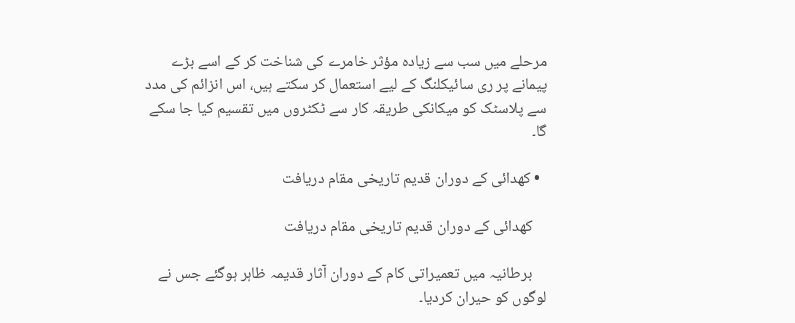مرحلے میں سب سے زیادہ مؤثر خامرے کی شناخت کر کے اسے بڑے پیمانے پر ری سائیکلنگ کے لیے استعمال کر سکتے ہیں، اس انزائم کی مدد سے پلاسٹک کو میکانکی طریقہ کار سے ٹکٹروں میں تقسیم کیا جا سکے گا۔

  • کھدائی کے دوران قدیم تاریخی مقام دریافت

    کھدائی کے دوران قدیم تاریخی مقام دریافت

    برطانیہ میں تعمیراتی کام کے دوران آثار قدیمہ ظاہر ہوگئے جس نے لوگوں کو حیران کردیا۔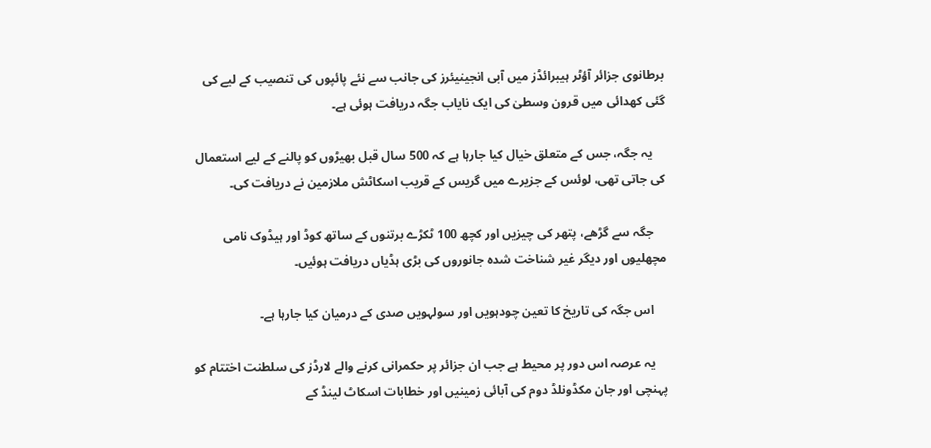برطانوی جزائر آؤٹر ہیبرائڈز میں آبی انجینیئرز کی جانب سے نئے پائپوں کی تنصیب کے لیے کی گئی کھدائی میں قرون وسطیٰ کی ایک نایاب جگہ دریافت ہوئی ہے۔

    یہ جگہ، جس کے متعلق خیال کیا جارہا ہے کہ 500 سال قبل بھیڑوں کو پالنے کے لیے استعمال کی جاتی تھی، لوئس کے جزیرے میں گریس کے قریب اسکاٹش ملازمین نے دریافت کی۔

    جگہ سے گڑھے، پتھر کی چیزیں اور کچھ 100 ٹکڑے برتنوں کے ساتھ کوڈ اور ہیڈوک نامی مچھلیوں اور دیگر غیر شناخت شدہ جانوروں کی بڑی ہڈیاں دریافت ہوئیں۔

    اس جگہ کی تاریخ کا تعین چودہویں اور سولہویں صدی کے درمیان کیا جارہا ہے۔

    یہ عرصہ اس دور پر محیط ہے جب ان جزائر پر حکمرانی کرنے والے لارڈز کی سلطنت اختتام کو پہنچی اور جان مکڈونلڈ دوم کی آبائی زمینیں اور خطابات اسکاٹ لینڈ کے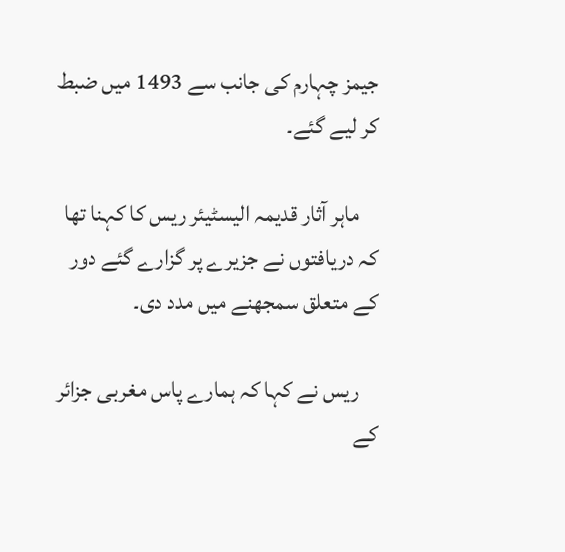جیمز چہارم کی جانب سے 1493 میں ضبط کر لیے گئے۔

    ماہر آثار قدیمہ الیسٹیئر ریس کا کہنا تھا کہ دریافتوں نے جزیرے پر گزارے گئے دور کے متعلق سمجھنے میں مدد دی۔

    ریس نے کہا کہ ہمارے پاس مغربی جزائر کے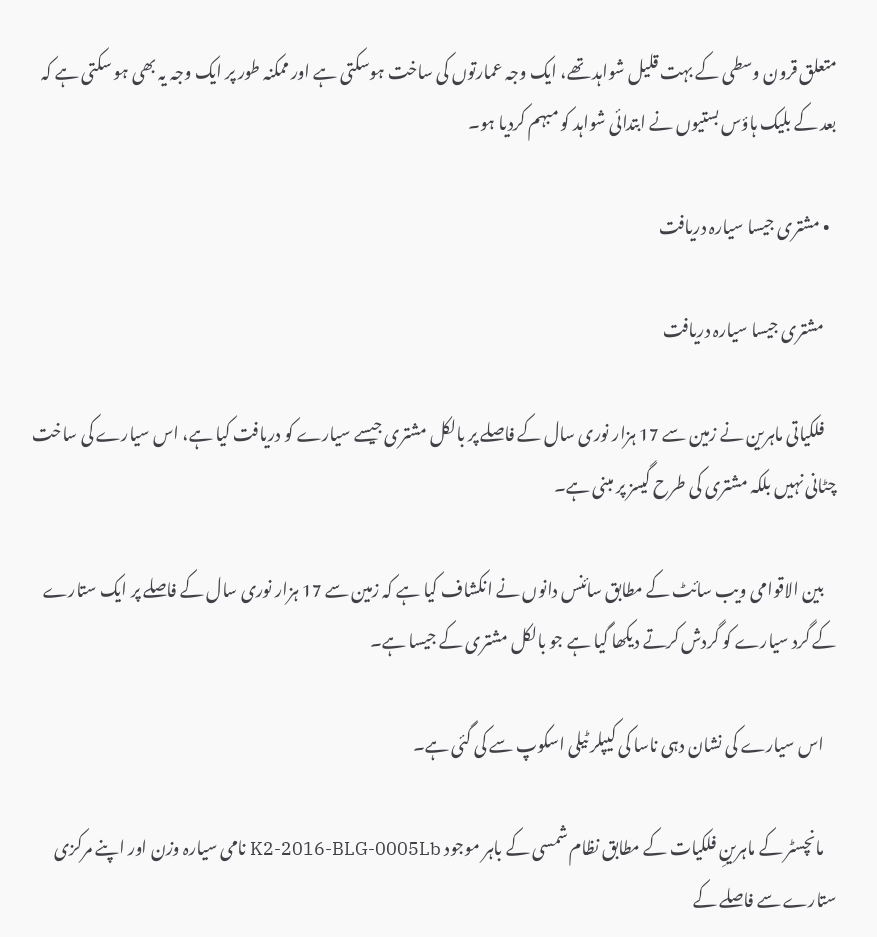متعلق قرون وسطی کے بہت قلیل شواہد تھے، ایک وجہ عمارتوں کی ساخت ہوسکتی ہے اور ممکنہ طور پر ایک وجہ یہ بھی ہو سکتی ہے کہ بعد کے بلیک ہاؤس بستیوں نے ابتدائی شواہد کو مبہم کردیا ہو۔

  • مشتری جیسا سیارہ دریافت

    مشتری جیسا سیارہ دریافت

    فلکیاتی ماہرین نے زمین سے 17 ہزار نوری سال کے فاصلے پر بالکل مشتری جیسے سیارے کو دریافت کیا ہے، اس سیارے کی ساخت چٹانی نہیں بلکہ مشتری کی طرح گیسز پر مبنی ہے۔

    بین الاقوامی ویب سائٹ کے مطابق سائنس دانوں نے انکشاف کیا ہے کہ زمین سے 17 ہزار نوری سال کے فاصلے پر ایک ستارے کے گرد سیارے کو گردش کرتے دیکھا گیا ہے جو بالکل مشتری کے جیسا ہے۔

    اس سیارے کی نشان دہی ناسا کی کیپلر ٹیلی اسکوپ سے کی گئی ہے۔

    مانچسٹر کے ماہرینِ فلکیات کے مطابق نظام شمسی کے باہر موجود K2-2016-BLG-0005Lb نامی سیارہ وزن اور اپنے مرکزی ستارے سے فاصلے کے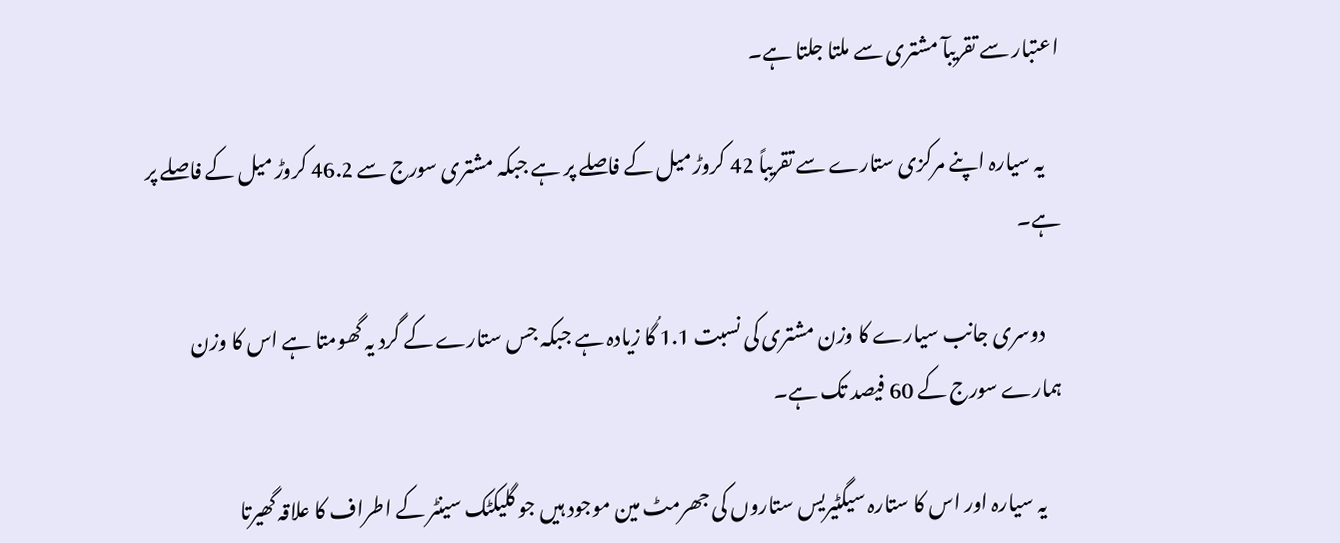اعتبار سے تقریبآ مشتری سے ملتا جلتا ہے۔

    یہ سیارہ اپنے مرکزی ستارے سے تقریباً 42 کروڑ میل کے فاصلے پر ہے جبکہ مشتری سورج سے 46.2 کروڑ میل کے فاصلے پر ہے۔

    دوسری جانب سیارے کا وزن مشتری کی نسبت 1.1 گُا زیادہ ہے جبکہ جس ستارے کے گرد یہ گھومتا ہے اس کا وزن ہمارے سورج کے 60 فیصد تک ہے۔

    یہ سیارہ اور اس کا ستارہ سیگٹیریس ستاروں کی جھرمٹ مین موجود ہیں جو گلیکٹک سینٹر کے اطراف کا علاقہ گھیرتا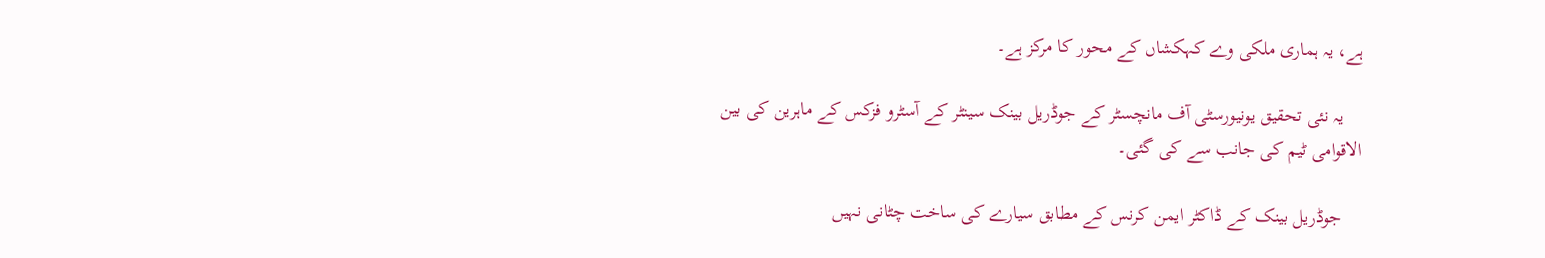ہے، یہ ہماری ملکی وے کہکشاں کے محور کا مرکز ہے۔

    یہ نئی تحقیق یونیورسٹی آف مانچسٹر کے جوڈریل بینک سینٹر کے آسٹرو فزکس کے ماہرین کی بین الاقوامی ٹیم کی جانب سے کی گئی۔

    جوڈریل بینک کے ڈاکٹر ایمن کرنس کے مطابق سیارے کی ساخت چٹانی نہیں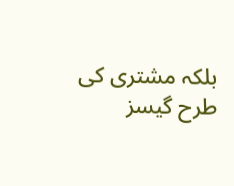بلکہ مشتری کی طرح گیسز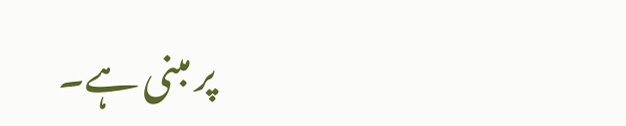پر مبنی ہے۔